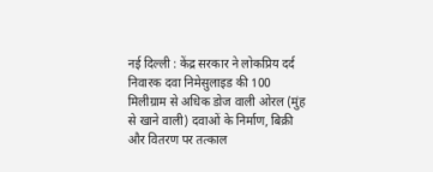नई दिल्ली : केंद्र सरकार ने लोकप्रिय दर्द निवारक दवा निमेसुलाइड की 100 मिलीग्राम से अधिक डोज वाली ओरल (मुंह से खाने वाली) दवाओं के निर्माण, बिक्री और वितरण पर तत्काल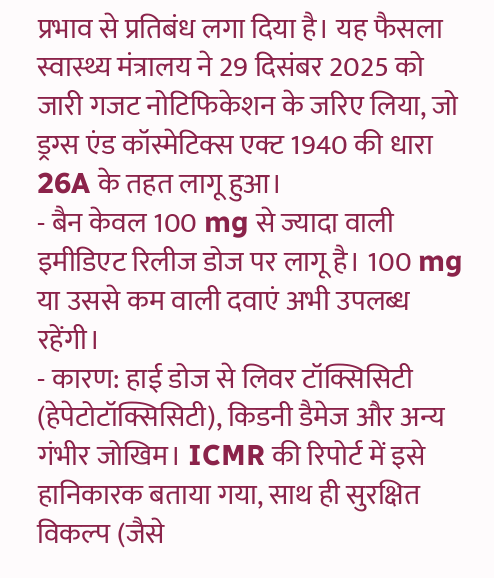प्रभाव से प्रतिबंध लगा दिया है। यह फैसला स्वास्थ्य मंत्रालय ने 29 दिसंबर 2025 को जारी गजट नोटिफिकेशन के जरिए लिया, जो ड्रग्स एंड कॉस्मेटिक्स एक्ट 1940 की धारा 26A के तहत लागू हुआ।
- बैन केवल 100 mg से ज्यादा वाली इमीडिएट रिलीज डोज पर लागू है। 100 mg या उससे कम वाली दवाएं अभी उपलब्ध रहेंगी।
- कारण: हाई डोज से लिवर टॉक्सिसिटी (हेपेटोटॉक्सिसिटी), किडनी डैमेज और अन्य गंभीर जोखिम। ICMR की रिपोर्ट में इसे
हानिकारक बताया गया, साथ ही सुरक्षित विकल्प (जैसे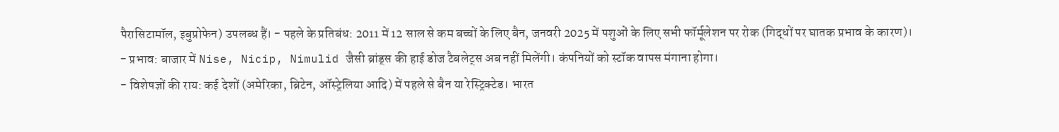पैरासिटामॉल, इबुप्रोफेन) उपलब्ध हैं। - पहले के प्रतिबंध: 2011 में 12 साल से कम बच्चों के लिए बैन, जनवरी 2025 में पशुओं के लिए सभी फॉर्मूलेशन पर रोक (गिद्धों पर घातक प्रभाव के कारण)।
- प्रभाव: बाजार में Nise, Nicip, Nimulid जैसी ब्रांड्स की हाई डोज टैबलेट्स अब नहीं मिलेंगी। कंपनियों को स्टॉक वापस मंगाना होगा।
- विशेषज्ञों की राय: कई देशों (अमेरिका, ब्रिटेन, ऑस्ट्रेलिया आदि) में पहले से बैन या रेस्ट्रिक्टेड। भारत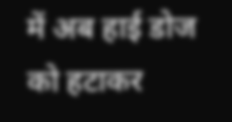में अब हाई डोज को हटाकर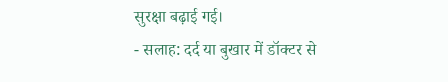सुरक्षा बढ़ाई गई।
- सलाह: दर्द या बुखार में डॉक्टर से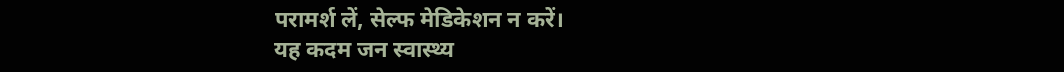परामर्श लें, सेल्फ मेडिकेशन न करें।
यह कदम जन स्वास्थ्य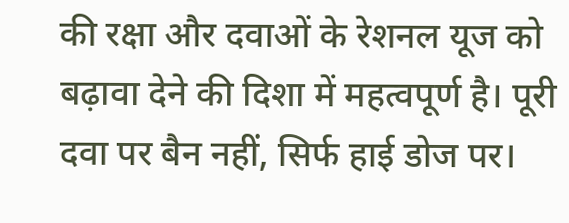की रक्षा और दवाओं के रेशनल यूज को बढ़ावा देने की दिशा में महत्वपूर्ण है। पूरी दवा पर बैन नहीं, सिर्फ हाई डोज पर।